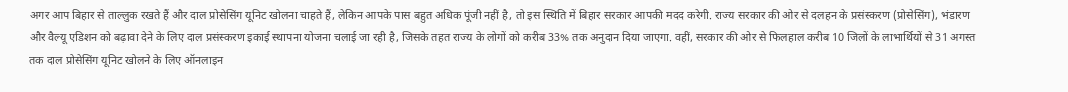अगर आप बिहार से ताल्लुक रखते हैं और दाल प्रोसेसिंग यूनिट खोलना चाहते हैं, लेकिन आपके पास बहुत अधिक पूंजी नहीं है, तो इस स्थिति में बिहार सरकार आपकी मदद करेगी. राज्य सरकार की ओर से दलहन के प्रसंस्करण (प्रोसेसिंग), भंडारण और वैल्यू एडिशन को बढ़ावा देने के लिए दाल प्रसंस्करण इकाई स्थापना योजना चलाई जा रही है, जिसके तहत राज्य के लोगों को करीब 33% तक अनुदान दिया जाएगा. वहीं, सरकार की ओर से फिलहाल करीब 10 जिलों के लाभार्थियों से 31 अगस्त तक दाल प्रोसेसिंग यूनिट खोलने के लिए ऑनलाइन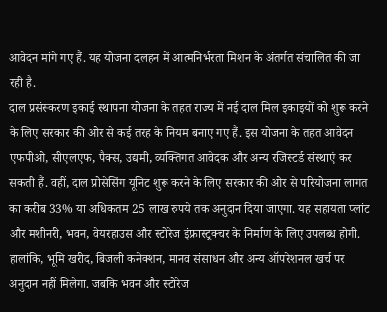आवेदन मांगे गए हैं. यह योजना दलहन में आत्मनिर्भरता मिशन के अंतर्गत संचालित की जा रही है.
दाल प्रसंस्करण इकाई स्थापना योजना के तहत राज्य में नई दाल मिल इकाइयों को शुरू करने के लिए सरकार की ओर से कई तरह के नियम बनाए गए हैं. इस योजना के तहत आवेदन एफपीओ, सीएलएफ, पैक्स, उद्यमी, व्यक्तिगत आवेदक और अन्य रजिस्टर्ड संस्थाएं कर सकती हैं. वहीं, दाल प्रोसेसिंग यूनिट शुरू करने के लिए सरकार की ओर से परियोजना लागत का करीब 33% या अधिकतम 25 लाख रुपये तक अनुदान दिया जाएगा. यह सहायता प्लांट और मशीनरी, भवन, वेयरहाउस और स्टोरेज इंफ्रास्ट्रक्चर के निर्माण के लिए उपलब्ध होगी. हालांकि, भूमि खरीद, बिजली कनेक्शन, मानव संसाधन और अन्य ऑपरेशनल खर्च पर अनुदान नहीं मिलेगा. जबकि भवन और स्टोरेज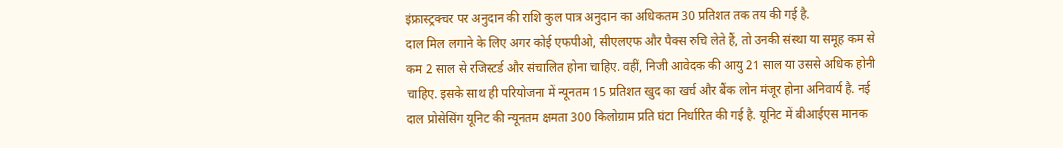इंफ्रास्ट्रक्चर पर अनुदान की राशि कुल पात्र अनुदान का अधिकतम 30 प्रतिशत तक तय की गई है.
दाल मिल लगाने के लिए अगर कोई एफपीओ, सीएलएफ और पैक्स रुचि लेते हैं, तो उनकी संस्था या समूह कम से कम 2 साल से रजिस्टर्ड और संचालित होना चाहिए. वहीं, निजी आवेदक की आयु 21 साल या उससे अधिक होनी चाहिए. इसके साथ ही परियोजना में न्यूनतम 15 प्रतिशत खुद का खर्च और बैंक लोन मंजूर होना अनिवार्य है. नई दाल प्रोसेसिंग यूनिट की न्यूनतम क्षमता 300 किलोग्राम प्रति घंटा निर्धारित की गई है. यूनिट में बीआईएस मानक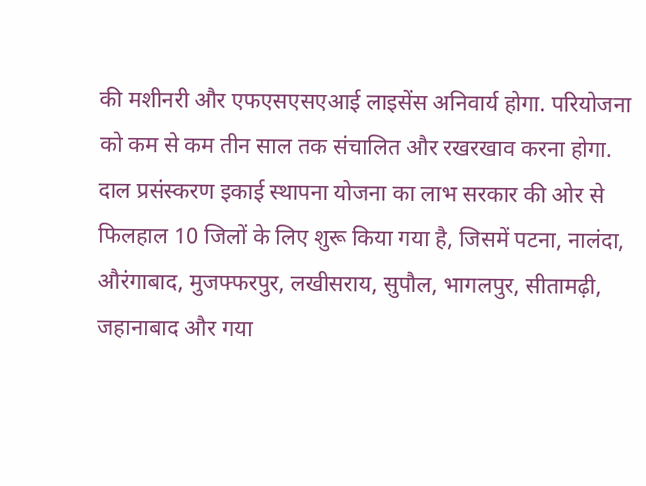की मशीनरी और एफएसएसएआई लाइसेंस अनिवार्य होगा. परियोजना को कम से कम तीन साल तक संचालित और रखरखाव करना होगा.
दाल प्रसंस्करण इकाई स्थापना योजना का लाभ सरकार की ओर से फिलहाल 10 जिलों के लिए शुरू किया गया है, जिसमें पटना, नालंदा, औरंगाबाद, मुजफ्फरपुर, लखीसराय, सुपौल, भागलपुर, सीतामढ़ी, जहानाबाद और गया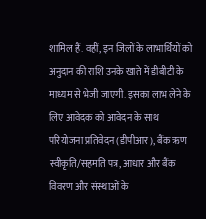शामिल हैं. वहीं, इन जिलों के लाभार्थियों को अनुदान की राशि उनके खाते में डीबीटी के माध्यम से भेजी जाएगी. इसका लाभ लेने के लिए आवेदक को आवेदन के साथ परियोजना प्रतिवेदन (डीपीआर), बैंक ऋण स्वीकृति/सहमति पत्र, आधार और बैंक विवरण और संस्थाओं के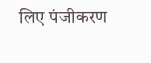लिए पंजीकरण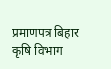प्रमाणपत्र बिहार कृषि विभाग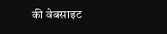की वेबसाइट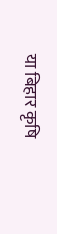या बिहार कृषि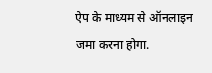ऐप के माध्यम से ऑनलाइन जमा करना होगा.